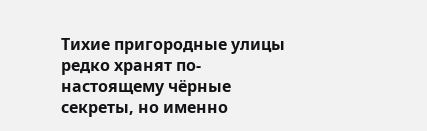Тихие пригородные улицы редко хранят по-настоящему чёрные секреты, но именно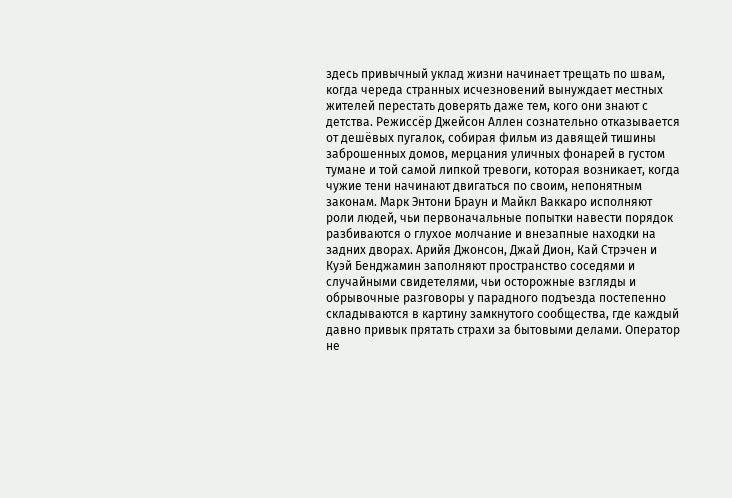здесь привычный уклад жизни начинает трещать по швам, когда череда странных исчезновений вынуждает местных жителей перестать доверять даже тем, кого они знают с детства. Режиссёр Джейсон Аллен сознательно отказывается от дешёвых пугалок, собирая фильм из давящей тишины заброшенных домов, мерцания уличных фонарей в густом тумане и той самой липкой тревоги, которая возникает, когда чужие тени начинают двигаться по своим, непонятным законам. Марк Энтони Браун и Майкл Ваккаро исполняют роли людей, чьи первоначальные попытки навести порядок разбиваются о глухое молчание и внезапные находки на задних дворах. Арийя Джонсон, Джай Дион, Кай Стрэчен и Куэй Бенджамин заполняют пространство соседями и случайными свидетелями, чьи осторожные взгляды и обрывочные разговоры у парадного подъезда постепенно складываются в картину замкнутого сообщества, где каждый давно привык прятать страхи за бытовыми делами. Оператор не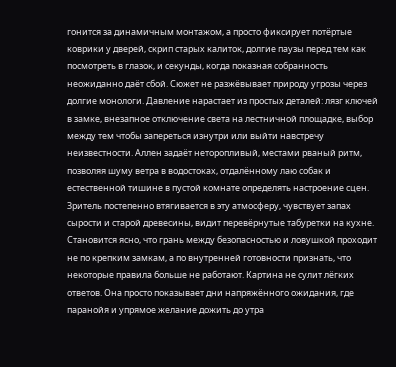гонится за динамичным монтажом, а просто фиксирует потёртые коврики у дверей, скрип старых калиток, долгие паузы перед тем как посмотреть в глазок, и секунды, когда показная собранность неожиданно даёт сбой. Сюжет не разжёвывает природу угрозы через долгие монологи. Давление нарастает из простых деталей: лязг ключей в замке, внезапное отключение света на лестничной площадке, выбор между тем чтобы запереться изнутри или выйти навстречу неизвестности. Аллен задаёт неторопливый, местами рваный ритм, позволяя шуму ветра в водостоках, отдалённому лаю собак и естественной тишине в пустой комнате определять настроение сцен. Зритель постепенно втягивается в эту атмосферу, чувствует запах сырости и старой древесины, видит перевёрнутые табуретки на кухне. Становится ясно, что грань между безопасностью и ловушкой проходит не по крепким замкам, а по внутренней готовности признать, что некоторые правила больше не работают. Картина не сулит лёгких ответов. Она просто показывает дни напряжённого ожидания, где паранойя и упрямое желание дожить до утра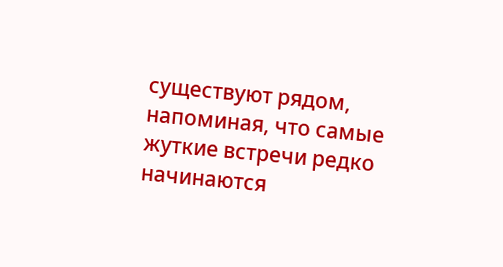существуют рядом, напоминая, что самые жуткие встречи редко начинаются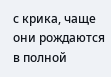с крика, чаще они рождаются в полной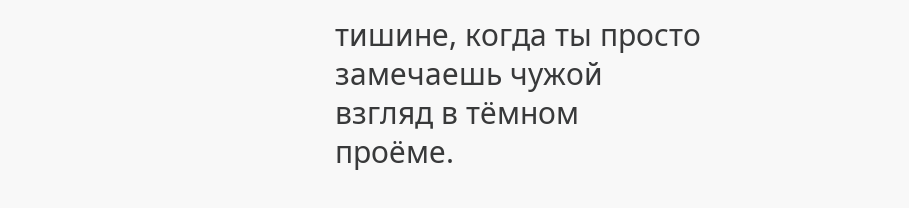тишине, когда ты просто замечаешь чужой взгляд в тёмном проёме.